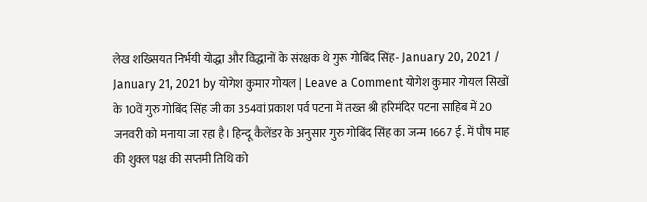लेख शख्सियत निर्भयी योद्धा और विद्धानों के संरक्षक थे गुरू गोबिंद सिंह- January 20, 2021 / January 21, 2021 by योगेश कुमार गोयल | Leave a Comment योगेश कुमार गोयल सिखों के 10वें गुरु गोबिंद सिंह जी का 354वां प्रकाश पर्व पटना में तख्त श्री हरिमंदिर पटना साहिब में 20 जनवरी को मनाया जा रहा है। हिन्दू कैलेंडर के अनुसार गुरु गोबिंद सिंह का जन्म 1667 ई. में पौष माह की शुक्ल पक्ष की सप्तमी तिथि को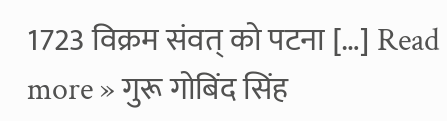1723 विक्रम संवत् को पटना […] Read more » गुरू गोबिंद सिंह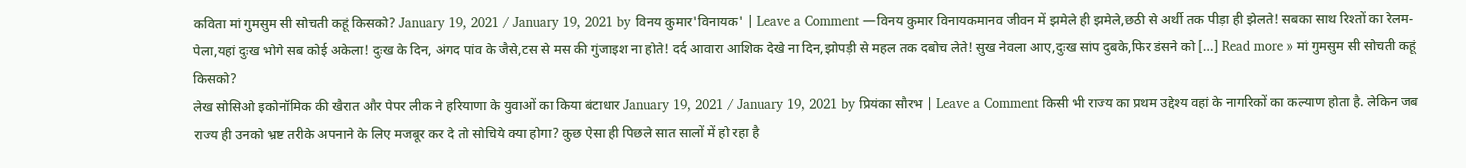कविता मां गुमसुम सी सोचती कहूं किसको? January 19, 2021 / January 19, 2021 by विनय कुमार'विनायक' | Leave a Comment —विनय कुमार विनायकमानव जीवन में झमेले ही झमेले,छठी से अर्थी तक पीड़ा ही झेलते! सबका साथ रिश्तों का रेलम-पेला,यहां दुःख भोगे सब कोई अकेला! दुःख के दिन, अंगद पांव के जैसे,टस से मस की गुंजाइश ना होते! दर्द आवारा आशिक देखे ना दिन,झोपड़ी से महल तक दबोच लेते! सुख नेवला आए,दुःख सांप दुबके,फिर डंसने को […] Read more » मां गुमसुम सी सोचती कहूं किसको?
लेख सोसिओ इकोनॉमिक की खैरात और पेपर लीक ने हरियाणा के युवाओं का किया बंटाधार January 19, 2021 / January 19, 2021 by प्रियंका सौरभ | Leave a Comment किसी भी राज्य का प्रथम उद्देश्य वहां के नागरिकों का कल्याण होता है. लेकिन जब राज्य ही उनको भ्रष्ट तरीके अपनाने के लिए मजबूर कर दे तो सोचिये क्या होगा? कुछ ऐसा ही पिछले सात सालों में हो रहा है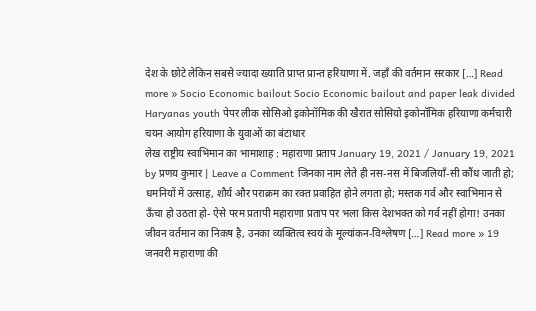देश के छोटे लेकिन सबसे ज्यादा ख्याति प्राप्त प्रान्त हरियाणा में. जहाँ की वर्तमान सरकार […] Read more » Socio Economic bailout Socio Economic bailout and paper leak divided Haryanas youth पेपर लीक सोसिओ इकोनॉमिक की खैरात सोसियो इकोनॉमिक हरियाणा कर्मचारी चयन आयोग हरियाणा के युवाओं का बंटाधार
लेख राष्ट्रीय स्वाभिमान का भामाशाह : महाराणा प्रताप January 19, 2021 / January 19, 2021 by प्रणय कुमार | Leave a Comment जिनका नाम लेते ही नस-नस में बिजलियाँ-सी कौंध जाती हो; धमनियों में उत्साह, शौर्य और पराक्रम का रक्त प्रवाहित होने लगता हो; मस्तक गर्व और स्वाभिमान से ऊँचा हो उठता हो- ऐसे परम प्रतापी महाराणा प्रताप पर भला किस देशभक्त को गर्व नहीं होगा! उनका जीवन वर्तमान का निकष है, उनका व्यक्तित्व स्वयं के मूल्यांकन-विश्लेषण […] Read more » 19 जनवरी महाराणा की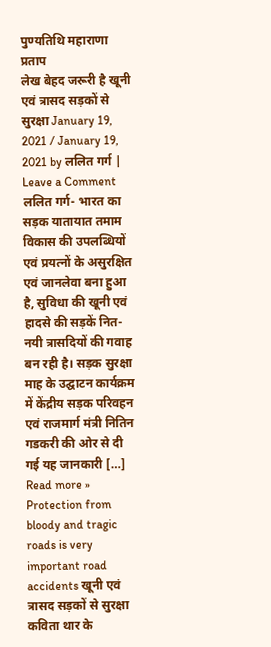पुण्यतिथि महाराणा प्रताप
लेख बेहद जरूरी है खूनी एवं त्रासद सड़कों से सुरक्षा January 19, 2021 / January 19, 2021 by ललित गर्ग | Leave a Comment ललित गर्ग- भारत का सड़क यातायात तमाम विकास की उपलब्धियों एवं प्रयत्नों के असुरक्षित एवं जानलेवा बना हुआ है, सुविधा की खूनी एवं हादसे की सड़कें नित-नयी त्रासदियों की गवाह बन रही है। सड़क सुरक्षा माह के उद्घाटन कार्यक्रम में केंद्रीय सड़क परिवहन एवं राजमार्ग मंत्री नितिन गडकरी की ओर से दी गई यह जानकारी […] Read more » Protection from bloody and tragic roads is very important road accidents खूनी एवं त्रासद सड़कों से सुरक्षा
कविता थार के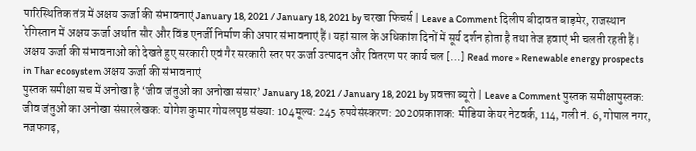पारिस्थितिक तंत्र में अक्षय ऊर्जा की संभावनाएं January 18, 2021 / January 18, 2021 by चरखा फिचर्स | Leave a Comment दिलीप बीदावत बाड़मेर, राजस्थान रेगिस्तान में अक्षय ऊर्जा अर्थात सौर और विंड एनर्जी निर्माण की अपार संभावनाएं हैं। यहां साल के अधिकांश दिनों में सूर्य दर्शन होता है तथा तेज हवाएं भी चलती रहती हैं। अक्षय ऊर्जा की संभावनाओं को देखते हुए सरकारी एवं गैर सरकारी स्तर पर ऊर्जा उत्पादन और वितरण पर कार्य चल […] Read more » Renewable energy prospects in Thar ecosystem अक्षय ऊर्जा की संभावनाएं
पुस्तक समीक्षा सच में अनोखा है ‘जीव जंतुओं का अनोखा संसार’ January 18, 2021 / January 18, 2021 by प्रवक्ता ब्यूरो | Leave a Comment पुस्तक समीक्षापुस्तक: जीव जंतुओं का अनोखा संसारलेखक: योगेश कुमार गोयलपृष्ठ संख्या: 104मूल्य: 245 रुपयेसंस्करण: 2020प्रकाशक: मीडिया केयर नेटवर्क, 114, गली नं. 6, गोपाल नगर, नजफगढ़,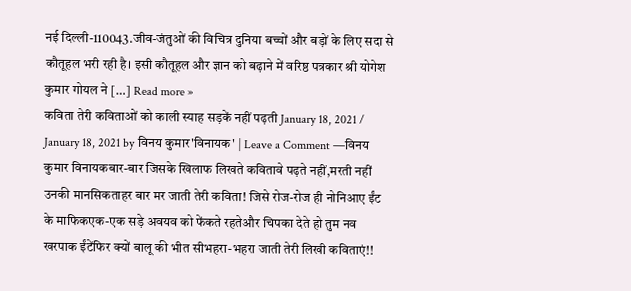नई दिल्ली-110043.जीव-जंतुओं की विचित्र दुनिया बच्चों और बड़ों के लिए सदा से कौतूहल भरी रही है। इसी कौतूहल और ज्ञान को बढ़ाने में वरिष्ठ पत्रकार श्री योगेश कुमार गोयल ने […] Read more »
कविता तेरी कविताओं को काली स्याह सड़कें नहीं पढ़ती January 18, 2021 / January 18, 2021 by विनय कुमार'विनायक' | Leave a Comment —विनय कुमार विनायकबार-बार जिसके खिलाफ लिखते कवितावे पढ़ते नहीं,मरती नहीं उनकी मानसिकताहर बार मर जाती तेरी कविता! जिसे रोज-रोज ही नोनिआए ईंट के माफिकएक-एक सड़े अवयव को फेंकते रहतेऔर चिपका देते हो तुम नव खरपाक ईंटेंफिर क्यों बालू की भीत सीभहरा-भहरा जाती तेरी लिखी कविताएं!!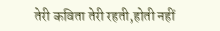तेरी कविता तेरी रहती,होती नहीं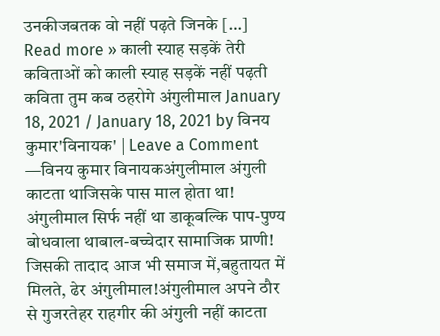उनकीजबतक वो नहीं पढ़ते जिनके […] Read more » काली स्याह सड़कें तेरी कविताओं को काली स्याह सड़कें नहीं पढ़ती
कविता तुम कब ठहरोगे अंगुलीमाल January 18, 2021 / January 18, 2021 by विनय कुमार'विनायक' | Leave a Comment —विनय कुमार विनायकअंगुलीमाल अंगुली काटता थाजिसके पास माल होता था! अंगुलीमाल सिर्फ नहीं था डाकूबल्कि पाप-पुण्य बोधवाला थाबाल-बच्चेदार सामाजिक प्राणी! जिसकी तादाद आज भी समाज में,बहुतायत में मिलते, ढेर अंगुलीमाल!अंगुलीमाल अपने ठौर से गुजरतेहर राहगीर की अंगुली नहीं काटता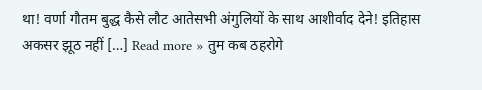था! वर्णा गौतम बुद्ध कैसे लौट आतेसभी अंगुलियों के साथ आशीर्वाद देने! इतिहास अकसर झूठ नहीं […] Read more » तुम कब ठहरोगे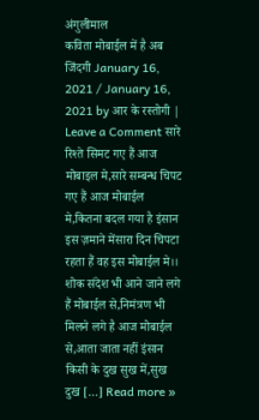अंगुलीमाल
कविता मोबाईल में है अब जिंदगी January 16, 2021 / January 16, 2021 by आर के रस्तोगी | Leave a Comment सारे रिश्ते सिमट गए हैं आज मोबाइल मे,सारे सम्बन्ध चिपट गए हैं आज मोबाईल मे,कितना बदल गया है इंसान इस ज़माने मेंसारा दिन चिपटा रहता हैं वह इस मोबाईल मे।। शोक संदेश भी आने जाने लगे हैं मोबाईल से,निमंत्रण भी मिलने लगे है आज मोबाईल से,आता जाता नहीं इंसान किसी के दुख सुख में,सुख दुख […] Read more »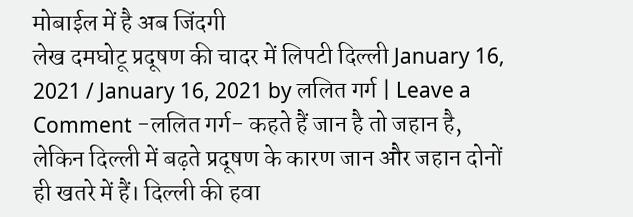मोबाईल में है अब जिंदगी
लेख दमघोटू प्रदूषण की चादर में लिपटी दिल्ली January 16, 2021 / January 16, 2021 by ललित गर्ग | Leave a Comment -ललित गर्ग- कहते हैं जान है तो जहान है, लेकिन दिल्ली में बढ़ते प्रदूषण के कारण जान और जहान दोनों ही खतरे में हैं। दिल्ली की हवा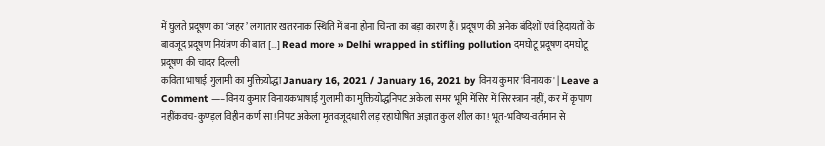में घुलते प्रदूषण का ‘जहर’ लगातार खतरनाक स्थिति में बना होना चिन्ता का बड़ा कारण हैं। प्रदूषण की अनेक बंदिशों एवं हिदायतों के बावजूद प्रदूषण नियंत्रण की बात […] Read more » Delhi wrapped in stifling pollution दमघोटू प्रदूषण दमघोटू प्रदूषण की चादर दिल्ली
कविता भाषाई गुलामी का मुक्तियोद्धा January 16, 2021 / January 16, 2021 by विनय कुमार'विनायक' | Leave a Comment —–विनय कुमार विनायकभाषाई गुलामी का मुक्तियोद्धनिपट अकेला समर भूमि मेंसिर में सिरस्त्रान नहीं, कर में कृपाण नहींकवच-कुण्ड़ल विहीन कर्ण सा!निपट अकेला मृतवजूदधारी लड़ रहाघोषित अज्ञात कुल शील का! भूत-भविष्य-वर्तमान से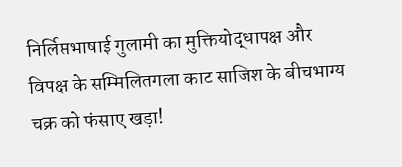निर्लिप्तभाषाई गुलामी का मुक्तियोद्धापक्ष और विपक्ष के सम्मिलितगला काट साजिश के बीचभाग्य चक्र को फंसाए खड़ा!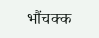भौंचक्क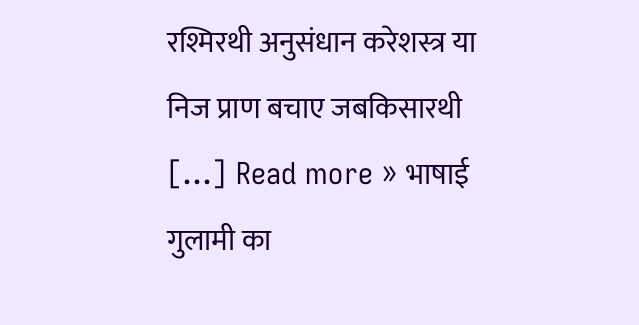रश्मिरथी अनुसंधान करेशस्त्र या निज प्राण बचाए जबकिसारथी […] Read more » भाषाई गुलामी का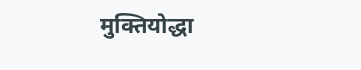मुक्तियोद्धा